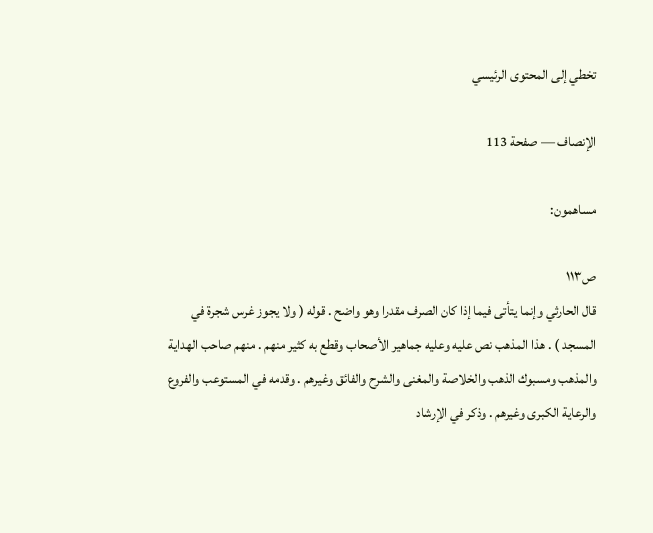تخطي إلى المحتوى الرئيسي

الإنصاف — صفحة 113

مساهمون:

ص١١٣
قال الحارثي وإنما يتأتى فيما إذا كان الصرف مقدرا وهو واضح . قوله ( ولا يجوز غرس شجرة في المسجد ) . هذا المذهب نص عليه وعليه جماهير الأصحاب وقطع به كثير منهم . منهم صاحب الهداية والمذهب ومسبوك الذهب والخلاصة والمغنى والشرح والفائق وغيرهم . وقدمه في المستوعب والفروع والرعاية الكبرى وغيرهم . وذكر في الإرشاد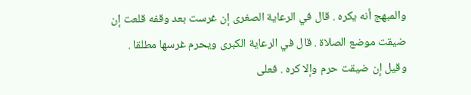والمبهج أنه يكره . قال في الرعاية الصغرى إن غرست بعد وقفه قلعت إن ضيقت موضع الصلاة . قال في الرعاية الكبرى ويحرم غرسها مطلقا . وقيل إن ضيقت حرم وإلا كره . فعلى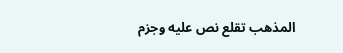المذهب تقلع نص عليه وجزم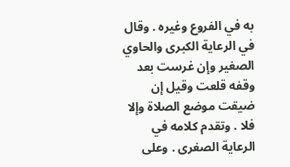به في الفروع وغيره . وقال في الرعاية الكبرى والحاوي الصغير وإن غرست بعد وقفه قلعت وقيل إن ضيقت موضع الصلاة وإلا فلا . وتقدم كلامه في الرعاية الصغرى . وعلى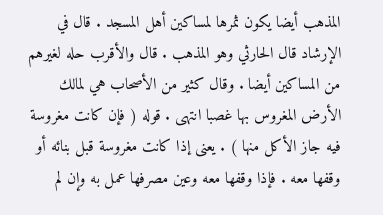المذهب أيضا يكون ثمرها لمساكين أهل المسجد . قال في الإرشاد قال الحارثي وهو المذهب . قال والأقرب حله لغيرهم من المساكين أيضا . وقال كثير من الأصحاب هي لمالك الأرض المغروس بها غصبا انتهى . قوله ( فإن كانت مغروسة فيه جاز الأكل منها ) . يعنى إذا كانت مغروسة قبل بنائه أو وقفها معه . فإذا وقفها معه وعين مصرفها عمل به وإن لم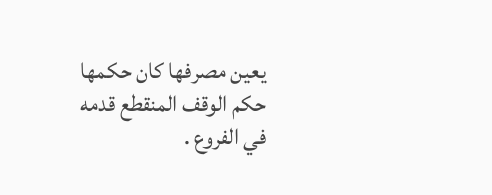يعين مصرفها كان حكمها حكم الوقف المنقطع قدمه في الفروع .